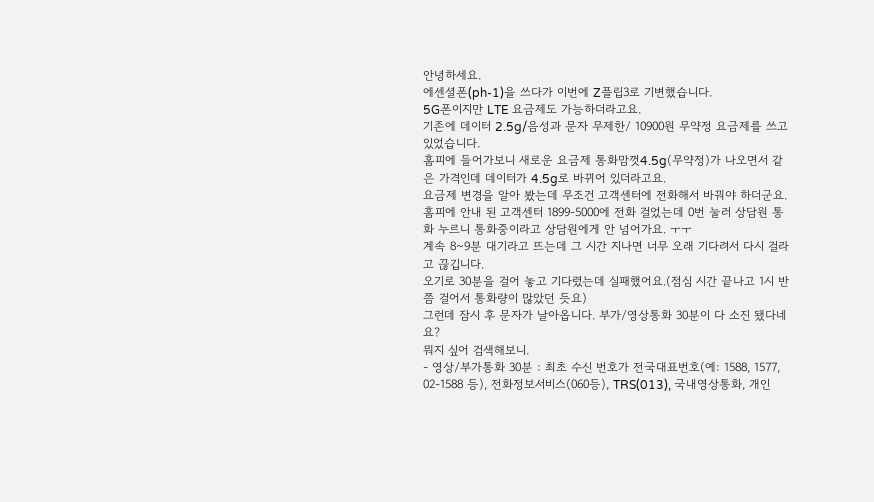안녕하세요.
에센셜폰(ph-1)을 쓰다가 이번에 Z플립3로 기변했습니다.
5G폰이지만 LTE 요금제도 가능하더라고요.
기존에 데이터 2.5g/음성과 문자 무제한/ 10900원 무약정 요금제를 쓰고 있었습니다.
홈피에 들어가보니 새로운 요금제 통화맘껏4.5g(무약정)가 나오면서 같은 가격인데 데이터가 4.5g로 바뀌어 있더라고요.
요금제 변경을 알아 봤는데 무조건 고객센터에 전화해서 바꿔야 하더군요.
홈피에 안내 된 고객센터 1899-5000에 전화 걸었는데 0번 눌러 상담원 통화 누르니 통화중이라고 상담원에게 안 넘어가요. ㅜㅜ
계속 8~9분 대기라고 뜨는데 그 시간 지나면 너무 오래 기다려서 다시 걸라고 끊깁니다.
오기로 30분을 걸어 놓고 기다렸는데 실패했어요.(점심 시간 끝나고 1시 반쯤 걸어서 통화량이 많았던 듯요)
그런데 잠시 후 문자가 날아옵니다. 부가/영상통화 30분이 다 소진 됐다네요?
뭐지 싶어 검색해보니.
- 영상/부가통화 30분 : 최초 수신 번호가 전국대표번호(예: 1588, 1577, 02-1588 등), 전화정보서비스(060등), TRS(013), 국내영상통화, 개인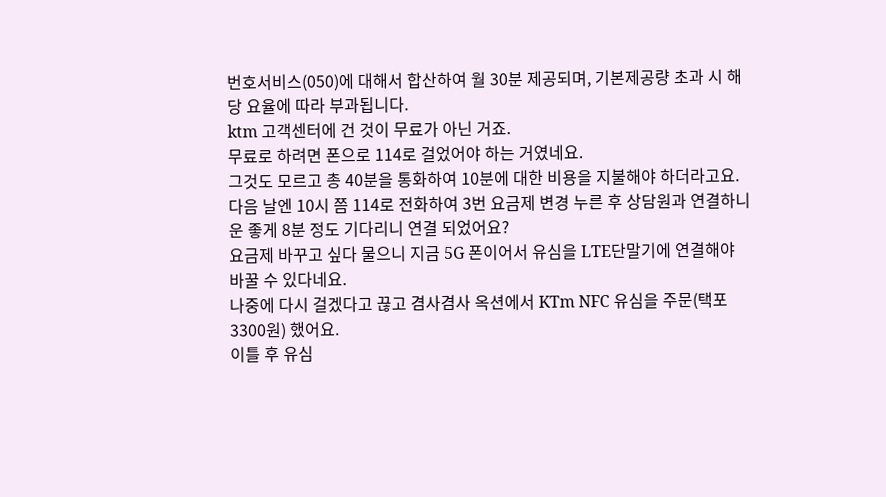번호서비스(050)에 대해서 합산하여 월 30분 제공되며, 기본제공량 초과 시 해당 요율에 따라 부과됩니다.
ktm 고객센터에 건 것이 무료가 아닌 거죠.
무료로 하려면 폰으로 114로 걸었어야 하는 거였네요.
그것도 모르고 총 40분을 통화하여 10분에 대한 비용을 지불해야 하더라고요.
다음 날엔 10시 쯤 114로 전화하여 3번 요금제 변경 누른 후 상담원과 연결하니 운 좋게 8분 정도 기다리니 연결 되었어요?
요금제 바꾸고 싶다 물으니 지금 5G 폰이어서 유심을 LTE단말기에 연결해야 바꿀 수 있다네요.
나중에 다시 걸겠다고 끊고 겸사겸사 옥션에서 KTm NFC 유심을 주문(택포 3300원) 했어요.
이틀 후 유심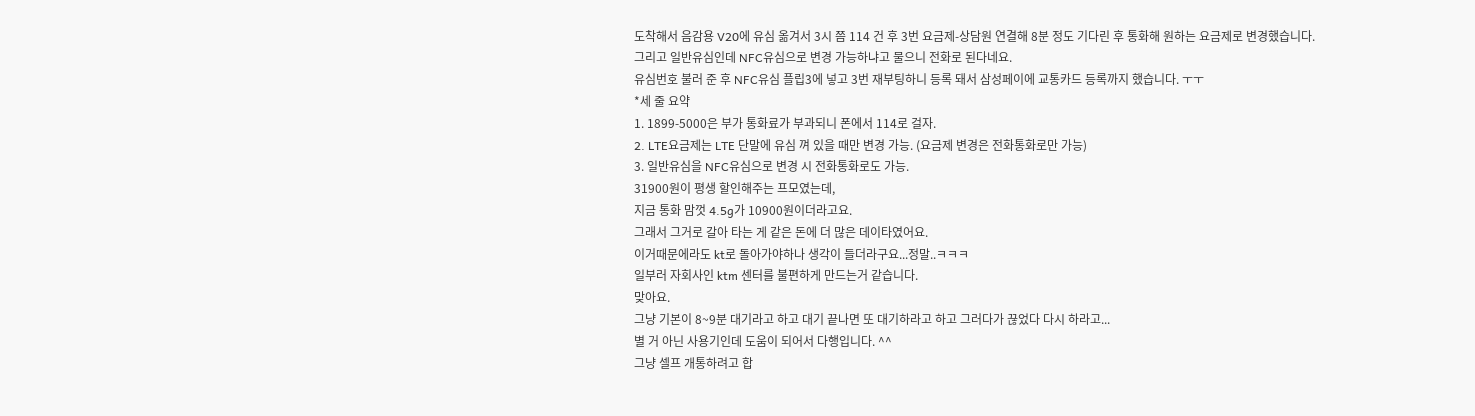도착해서 음감용 V20에 유심 옮겨서 3시 쯤 114 건 후 3번 요금제-상담원 연결해 8분 정도 기다린 후 통화해 원하는 요금제로 변경했습니다.
그리고 일반유심인데 NFC유심으로 변경 가능하냐고 물으니 전화로 된다네요.
유심번호 불러 준 후 NFC유심 플립3에 넣고 3번 재부팅하니 등록 돼서 삼성페이에 교통카드 등록까지 했습니다. ㅜㅜ
*세 줄 요약
1. 1899-5000은 부가 통화료가 부과되니 폰에서 114로 걸자.
2. LTE요금제는 LTE 단말에 유심 껴 있을 때만 변경 가능. (요금제 변경은 전화통화로만 가능)
3. 일반유심을 NFC유심으로 변경 시 전화통화로도 가능.
31900원이 평생 할인해주는 프모였는데,
지금 통화 맘껏 4.5g가 10900원이더라고요.
그래서 그거로 갈아 타는 게 같은 돈에 더 많은 데이타였어요.
이거때문에라도 kt로 돌아가야하나 생각이 들더라구요...정말..ㅋㅋㅋ
일부러 자회사인 ktm 센터를 불편하게 만드는거 같습니다.
맞아요.
그냥 기본이 8~9분 대기라고 하고 대기 끝나면 또 대기하라고 하고 그러다가 끊었다 다시 하라고...
별 거 아닌 사용기인데 도움이 되어서 다행입니다. ^^
그냥 셀프 개통하려고 합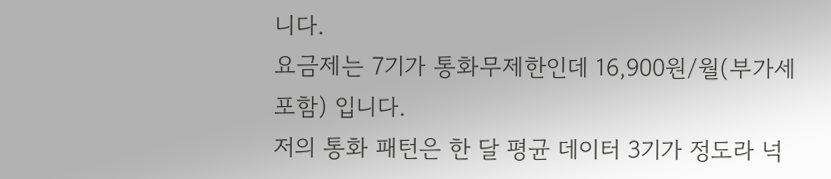니다.
요금제는 7기가 통화무제한인데 16,900원/월(부가세포함) 입니다.
저의 통화 패턴은 한 달 평균 데이터 3기가 정도라 넉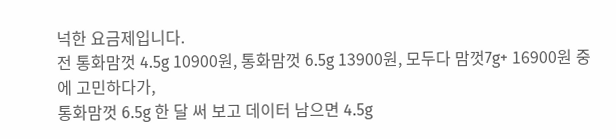넉한 요금제입니다.
전 통화맘껏 4.5g 10900원, 통화맘껏 6.5g 13900원, 모두다 맘껏7g+ 16900원 중에 고민하다가,
통화맘껏 6.5g 한 달 써 보고 데이터 남으면 4.5g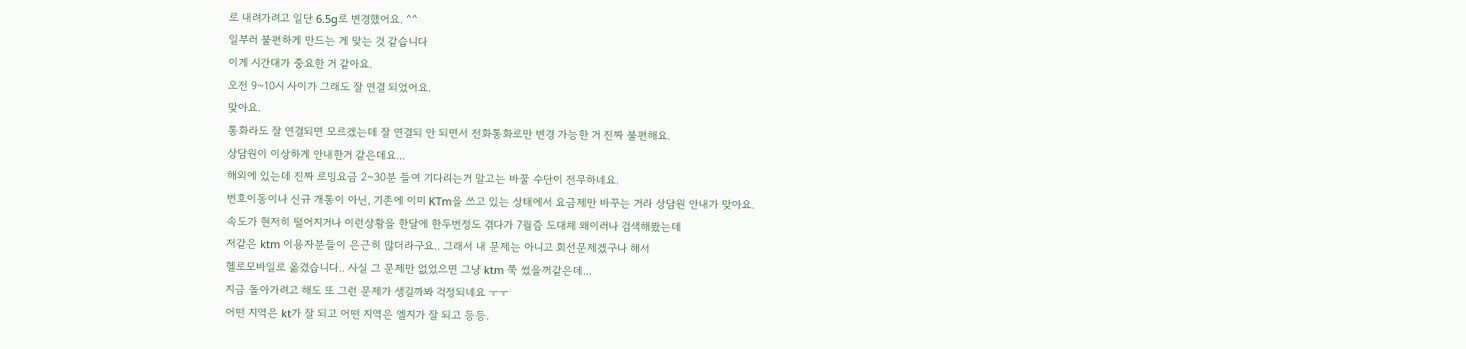로 내려가려고 일단 6.5g로 변경했어요. ^^
일부러 불편하게 만드는 게 맞는 것 같습니다
이게 시간대가 중요한 거 같아요.
오전 9~10시 사이가 그래도 잘 연결 되었어요.
맞아요.
통화라도 잘 연결되면 모르겠는데 잘 연결되 안 되면서 전화통화로만 변경 가능한 거 진짜 불편해요.
상담원이 이상하게 안내한거 같은데요...
해외에 있는데 진짜 로밍요금 2~30분 들여 기다리는거 말고는 바꿀 수단이 전무하네요.
번호이동이나 신규 개통이 아닌, 기존에 이미 KTm을 쓰고 있는 상태에서 요금제만 바꾸는 거라 상담원 안내가 맞아요.
속도가 현저히 떨어지거나 이런상황을 한달에 한두번정도 겪다가 7월즘 도대체 왜이러나 검색해봤는데
저같은 ktm 이용자분들이 은근히 많더라구요.. 그래서 내 문제는 아니고 회선문제겠구나 해서
헬로모바일로 옮겼습니다.. 사실 그 문제만 없었으면 그냥 ktm 쭉 썼을꺼같은데...
지금 돌아가려고 해도 또 그런 문제가 생길까봐 걱정되네요 ㅜㅜ
어떤 지역은 kt가 잘 되고 어떤 지역은 엘지가 잘 되고 등등.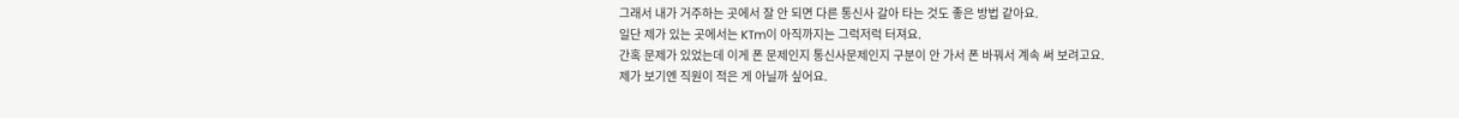그래서 내가 거주하는 곳에서 잘 안 되면 다른 통신사 갈아 타는 것도 좋은 방법 같아요.
일단 제가 있는 곳에서는 KTm이 아직까지는 그럭저럭 터져요.
간혹 문제가 있었는데 이게 폰 문제인지 통신사문제인지 구분이 안 가서 폰 바꿔서 계속 써 보려고요.
제가 보기엔 직원이 적은 게 아닐까 싶어요.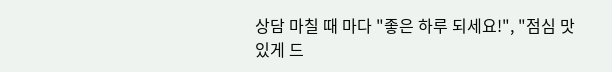상담 마칠 때 마다 "좋은 하루 되세요!", "점심 맛있게 드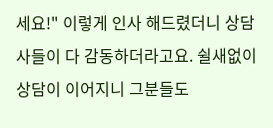세요!" 이렇게 인사 해드렸더니 상담사들이 다 감동하더라고요. 쉴새없이 상담이 이어지니 그분들도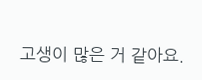고생이 많은 거 같아요.